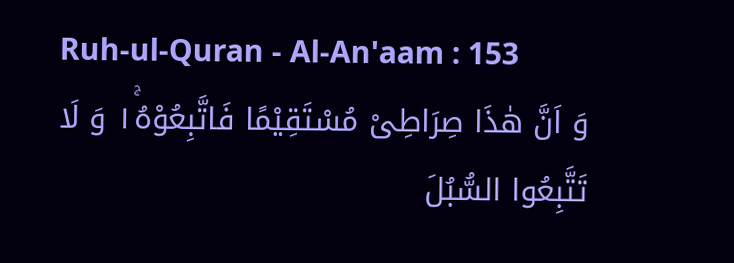Ruh-ul-Quran - Al-An'aam : 153
وَ اَنَّ هٰذَا صِرَاطِیْ مُسْتَقِیْمًا فَاتَّبِعُوْهُ١ۚ وَ لَا تَتَّبِعُوا السُّبُلَ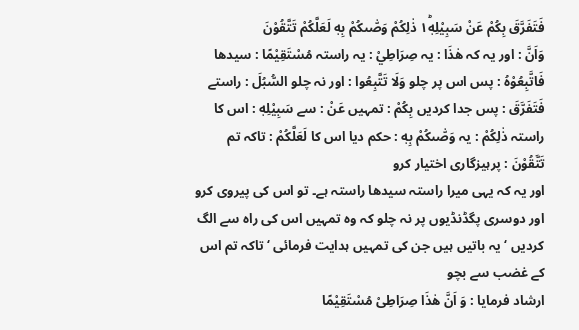فَتَفَرَّقَ بِكُمْ عَنْ سَبِیْلِهٖ١ؕ ذٰلِكُمْ وَصّٰىكُمْ بِهٖ لَعَلَّكُمْ تَتَّقُوْنَ
وَاَنَّ : اور یہ کہ ھٰذَا : یہ صِرَاطِيْ : یہ راستہ مُسْتَقِيْمًا : سیدھا فَاتَّبِعُوْهُ : پس اس پر چلو وَلَا تَتَّبِعُوا : اور نہ چلو السُّبُلَ : راستے فَتَفَرَّقَ : پس جدا کردیں بِكُمْ : تمہیں عَنْ : سے سَبِيْلِهٖ : اس کا راستہ ذٰلِكُمْ : یہ وَصّٰىكُمْ بِهٖ : حکم دیا اس کا لَعَلَّكُمْ : تاکہ تم تَتَّقُوْنَ : پرہیزگاری اختیار کرو
اور یہ کہ یہی میرا راستہ سیدھا راستہ ہے۔ تو اس کی پیروی کرو اور دوسری پگڈنڈیوں پر نہ چلو کہ وہ تمہیں اس کی راہ سے الگ کردیں ‘ یہ باتیں ہیں جن کی تمہیں ہدایت فرمائی ‘ تاکہ تم اس کے غضب سے بچو
ارشاد فرمایا : وَ اَنَّ ھٰذَا صِرَاطِیْ مُسْتَقِیْمًا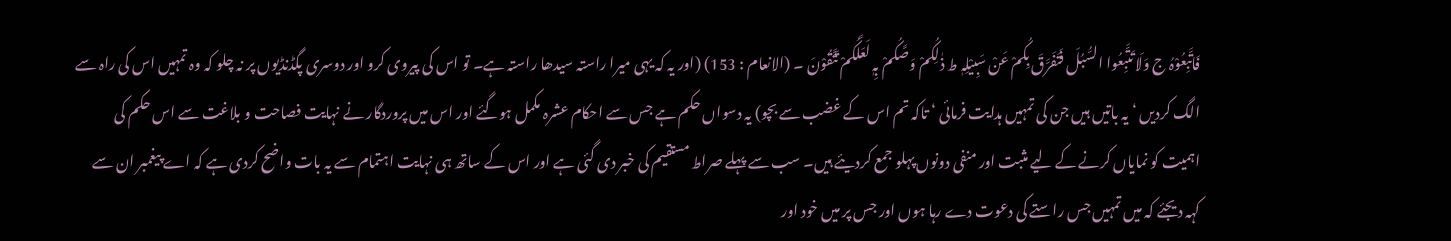فَاتَّبِعُوْہُ ج وَلَا تَتَّبِعُوا السُّبُلَ فَتَفَرَّقَ بِکُمْ عَنْ سَبِیْلِہٖ ط ذٰلِکُمْ وَصَّکُمْ بِہٖ لَعَلَّکُمْ تَتَّقُوْنَ ۔ (الانعام : 153) (اور یہ کہ یہی میرا راستہ سیدھا راستہ ہے۔ تو اس کی پیروی کرو اور دوسری پگڈنڈیوں پر نہ چلو کہ وہ تمہیں اس کی راہ سے الگ کردیں ‘ یہ باتیں ہیں جن کی تمہیں ہدایت فرمائی ‘ تاکہ تم اس کے غضب سے بچو) یہ دسواں حکم ہے جس سے احکام عشرہ مکمل ہوگئے اور اس میں پروردگار نے نہایت فصاحت و بلاغت سے اس حکم کی اہمیت کو نمایاں کرنے کے لیے مثبت اور منفی دونوں پہلو جمع کردیئے ہیں۔ سب سے پہلے صراط مستقیم کی خبر دی گئی ہے اور اس کے ساتھ ہی نہایت اہتمام سے یہ بات واضح کردی ہے کہ اے پیغمبر ان سے کہہ دیجئے کہ میں تمہیں جس راستے کی دعوت دے رہا ہوں اور جس پر میں خود اور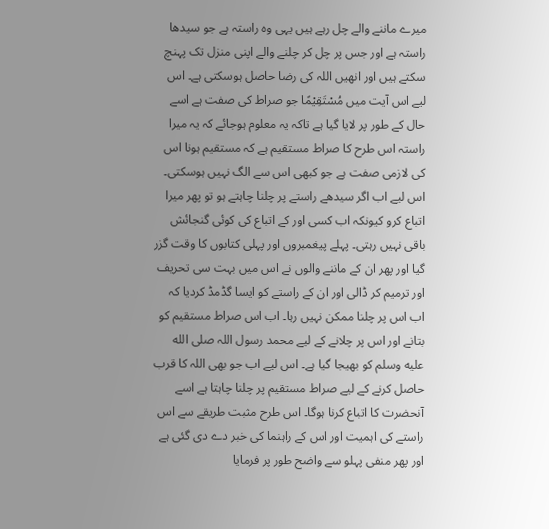میرے ماننے والے چل رہے ہیں یہی وہ راستہ ہے جو سیدھا راستہ ہے اور جس پر چل کر چلنے والے اپنی منزل تک پہنچ سکتے ہیں اور انھیں اللہ کی رضا حاصل ہوسکتی ہے۔ اس لیے اس آیت میں مُسْتَقِیْمًا جو صراط کی صفت ہے اسے حال کے طور پر لایا گیا ہے تاکہ یہ معلوم ہوجائے کہ یہ میرا راستہ اس طرح کا صراط مستقیم ہے کہ مستقیم ہونا اس کی لازمی صفت ہے جو کبھی اس سے الگ نہیں ہوسکتی۔ اس لیے اب اگر سیدھے راستے پر چلنا چاہتے ہو تو پھر میرا اتباع کرو کیونکہ اب کسی اور کے اتباع کی کوئی گنجائش باقی نہیں رہتی۔ پہلے پیغمبروں اور پہلی کتابوں کا وقت گزر گیا اور پھر ان کے ماننے والوں نے اس میں بہت سی تحریف اور ترمیم کر ڈالی اور ان کے راستے کو ایسا گڈمڈ کردیا کہ اب اس پر چلنا ممکن نہیں رہا۔ اب اس صراط مستقیم کو بتانے اور اس پر چلانے کے لیے محمد رسول اللہ صلى الله عليه وسلم کو بھیجا گیا ہے۔ اس لیے اب جو بھی اللہ کا قرب حاصل کرنے کے لیے صراط مستقیم پر چلنا چاہتا ہے اسے آنحضرت کا اتباع کرنا ہوگا۔ اس طرح مثبت طریقے سے اس راستے کی اہمیت اور اس کے راہنما کی خبر دے دی گئی ہے اور پھر منفی پہلو سے واضح طور پر فرمایا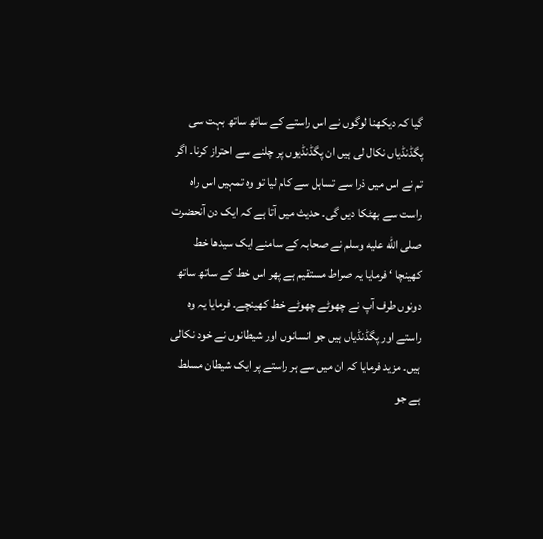گیا کہ دیکھنا لوگوں نے اس راستے کے ساتھ ساتھ بہت سی پگڈنڈیاں نکال لی ہیں ان پگڈنڈیوں پر چلنے سے احتراز کرنا۔ اگر تم نے اس میں ذرا سے تساہل سے کام لیا تو وہ تمہیں اس راہ راست سے بھٹکا دیں گی۔ حدیث میں آتا ہے کہ ایک دن آنحضرت صلى الله عليه وسلم نے صحابہ کے سامنے ایک سیدھا خط کھینچا ‘ فرمایا یہ صراط مستقیم ہے پھر اس خط کے ساتھ ساتھ دونوں طرف آپ نے چھوٹے چھوٹے خط کھینچے۔ فرمایا یہ وہ راستے اور پگڈنڈیاں ہیں جو انسانوں اور شیطانوں نے خود نکالی ہیں۔ مزید فرمایا کہ ان میں سے ہر راستے پر ایک شیطان مسلط ہے جو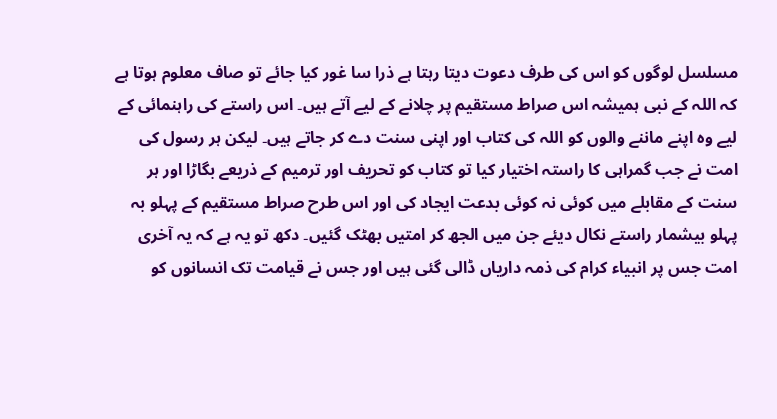مسلسل لوگوں کو اس کی طرف دعوت دیتا رہتا ہے ذرا سا غور کیا جائے تو صاف معلوم ہوتا ہے کہ اللہ کے نبی ہمیشہ اس صراط مستقیم پر چلانے کے لیے آتے ہیں۔ اس راستے کی راہنمائی کے لیے وہ اپنے ماننے والوں کو اللہ کی کتاب اور اپنی سنت دے کر جاتے ہیں۔ لیکن ہر رسول کی امت نے جب گمراہی کا راستہ اختیار کیا تو کتاب کو تحریف اور ترمیم کے ذریعے بگاڑا اور ہر سنت کے مقابلے میں کوئی نہ کوئی بدعت ایجاد کی اور اس طرح صراط مستقیم کے پہلو بہ پہلو بیشمار راستے نکال دیئے جن میں الجھ کر امتیں بھٹک گئیں۔ دکھ تو یہ ہے کہ یہ آخری امت جس پر انبیاء کرام کی ذمہ داریاں ڈالی گئی ہیں اور جس نے قیامت تک انسانوں کو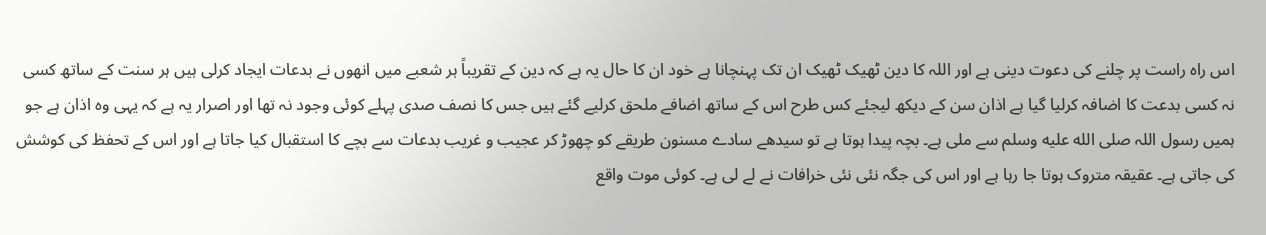اس راہ راست پر چلنے کی دعوت دینی ہے اور اللہ کا دین ٹھیک ٹھیک ان تک پہنچانا ہے خود ان کا حال یہ ہے کہ دین کے تقریباً ہر شعبے میں انھوں نے بدعات ایجاد کرلی ہیں ہر سنت کے ساتھ کسی نہ کسی بدعت کا اضافہ کرلیا گیا ہے اذان سن کے دیکھ لیجئے کس طرح اس کے ساتھ اضافے ملحق کرلیے گئے ہیں جس کا نصف صدی پہلے کوئی وجود نہ تھا اور اصرار یہ ہے کہ یہی وہ اذان ہے جو ہمیں رسول اللہ صلى الله عليه وسلم سے ملی ہے۔ بچہ پیدا ہوتا ہے تو سیدھے سادے مسنون طریقے کو چھوڑ کر عجیب و غریب بدعات سے بچے کا استقبال کیا جاتا ہے اور اس کے تحفظ کی کوشش کی جاتی ہے۔ عقیقہ متروک ہوتا جا رہا ہے اور اس کی جگہ نئی نئی خرافات نے لے لی ہے۔ کوئی موت واقع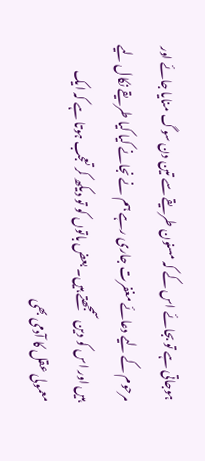ہوجاتی ہے تو بجائے اس کے کہ مسنون طریقے سے تین دن سوگ منایا جائے اور مرحوم کے لیے دعائے مغفرت جاری رہے ہم نے نجانے کیا کیا طریقے نکال لیے ہیں اور اس کو دین سمجھتے ہیں۔ بعض باتوں کو تو دیکھ کر تعجب ہوتا ہے کہ ایک معمولی عقل کا آدمی بھی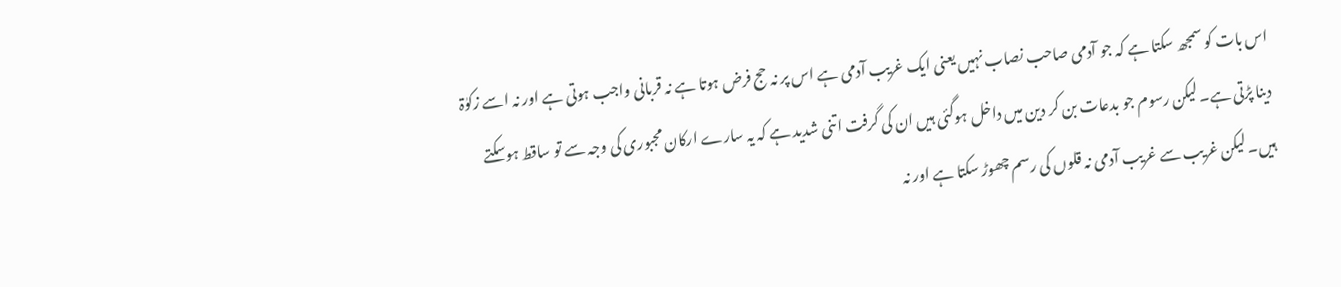اس بات کو سمجھ سکتا ہے کہ جو آدمی صاحب نصاب نہیں یعنی ایک غریب آدمی ہے اس پر نہ حج فرض ہوتا ہے نہ قربانی واجب ہوتی ہے اور نہ اسے زکوٰۃ دینا پڑتی ہے۔ لیکن رسوم جو بدعات بن کر دین میں داخل ہوگئی ہیں ان کی گرفت اتنی شدید ہے کہ یہ سارے ارکان مجبوری کی وجہ سے تو ساقط ہوسکتے ہیں۔ لیکن غریب سے غریب آدمی نہ قلوں کی رسم چھوڑ سکتا ہے اور نہ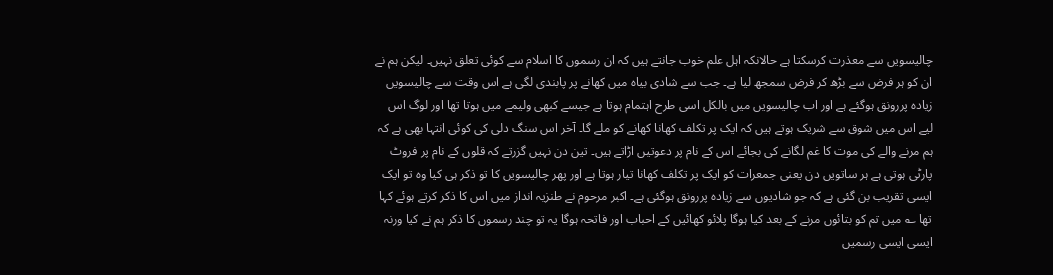چالیسویں سے معذرت کرسکتا ہے حالانکہ اہل علم خوب جانتے ہیں کہ ان رسموں کا اسلام سے کوئی تعلق نہیں۔ لیکن ہم نے ان کو ہر فرض سے بڑھ کر فرض سمجھ لیا ہے۔ جب سے شادی بیاہ میں کھانے پر پابندی لگی ہے اس وقت سے چالیسویں زیادہ پررونق ہوگئے ہے اور اب چالیسویں میں بالکل اسی طرح اہتمام ہوتا ہے جیسے کبھی ولیمے میں ہوتا تھا اور لوگ اس لیے اس میں شوق سے شریک ہوتے ہیں کہ ایک پر تکلف کھانا کھانے کو ملے گا۔ آخر اس سنگ دلی کی کوئی انتہا بھی ہے کہ ہم مرنے والے کی موت کا غم لگانے کی بجائے اس کے نام پر دعوتیں اڑاتے ہیں۔ تین دن نہیں گزرتے کہ قلوں کے نام پر فروٹ پارٹی ہوتی ہے ہر ساتویں دن یعنی جمعرات کو ایک پر تکلف کھانا تیار ہوتا ہے اور پھر چالیسویں کا تو ذکر ہی کیا وہ تو ایک ایسی تقریب بن گئی ہے کہ جو شادیوں سے زیادہ پررونق ہوگئی ہے۔ اکبر مرحوم نے طنزیہ انداز میں اس کا ذکر کرتے ہوئے کہا تھا ؎ میں تم کو بتائوں مرنے کے بعد کیا ہوگا پلائو کھائیں کے احباب اور فاتحہ ہوگا یہ تو چند رسموں کا ذکر ہم نے کیا ورنہ ایسی ایسی رسمیں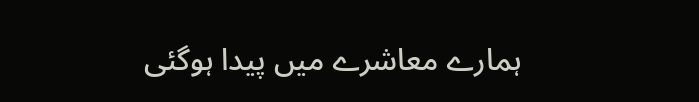ہمارے معاشرے میں پیدا ہوگئی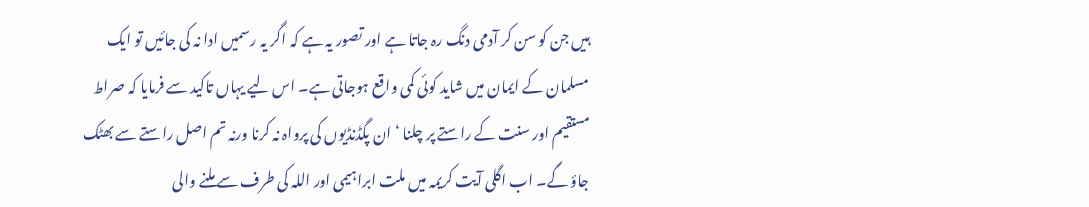ہیں جن کو سن کر آدمی دنگ رہ جاتا ہے اور تصور یہ ہے کہ اگر یہ رسمیں ادا نہ کی جائیں تو ایک مسلمان کے ایمان میں شاید کوئی کمی واقع ہوجاتی ہے۔ اس لیے یہاں تاکید سے فرمایا کہ صراط مستقیم اور سنت کے راستے پر چلنا ‘ ان پگڈنڈیوں کی پرواہ نہ کرنا ورنہ تم اصل راستے سے بھٹک جاؤ گے۔ اب اگلی آیت کریمہ میں ملت ابراہیمی اور اللہ کی طرف سے ملنے والی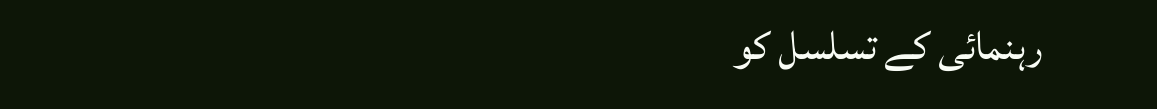رہنمائی کے تسلسل کو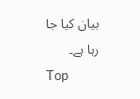بیان کیا جا رہا ہے۔
Top